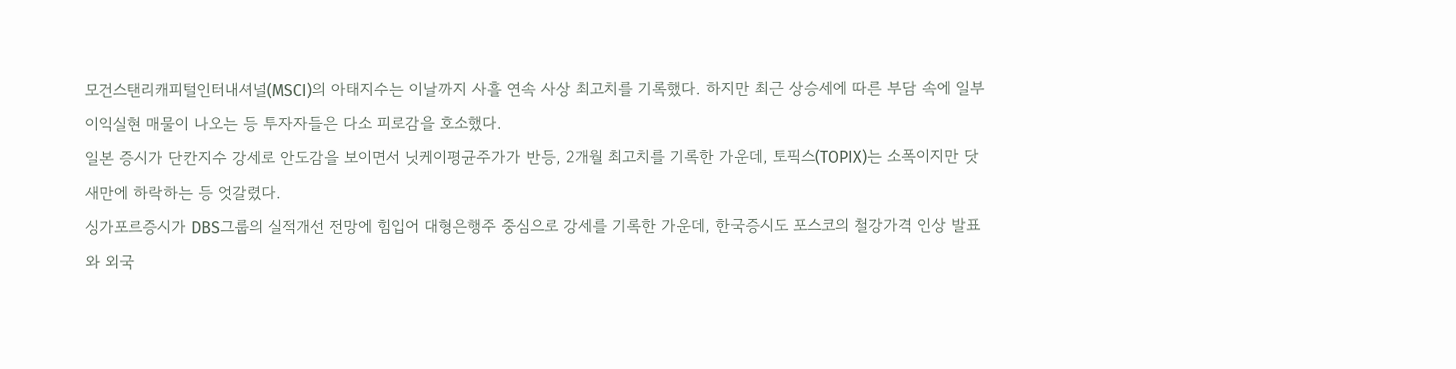모건스탠리캐피털인터내셔널(MSCI)의 아태지수는 이날까지 사흘 연속 사상 최고치를 기록했다. 하지만 최근 상승세에 따른 부담 속에 일부 이익실현 매물이 나오는 등 투자자들은 다소 피로감을 호소했다.
일본 증시가 단칸지수 강세로 안도감을 보이면서 닛케이평균주가가 반등, 2개월 최고치를 기록한 가운데, 토픽스(TOPIX)는 소폭이지만 닷새만에 하락하는 등 엇갈렸다.
싱가포르증시가 DBS그룹의 실적개선 전망에 힘입어 대형은행주 중심으로 강세를 기록한 가운데, 한국증시도 포스코의 철강가격 인상 발표와 외국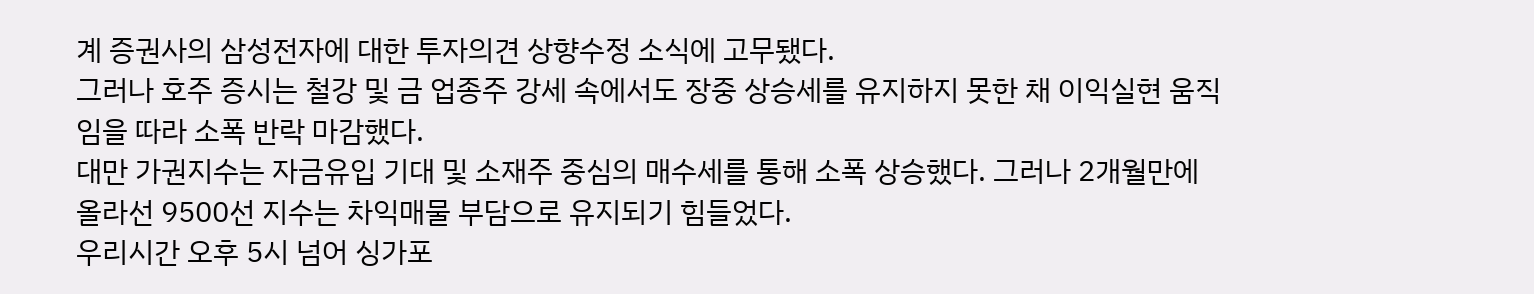계 증권사의 삼성전자에 대한 투자의견 상향수정 소식에 고무됐다.
그러나 호주 증시는 철강 및 금 업종주 강세 속에서도 장중 상승세를 유지하지 못한 채 이익실현 움직임을 따라 소폭 반락 마감했다.
대만 가권지수는 자금유입 기대 및 소재주 중심의 매수세를 통해 소폭 상승했다. 그러나 2개월만에 올라선 9500선 지수는 차익매물 부담으로 유지되기 힘들었다.
우리시간 오후 5시 넘어 싱가포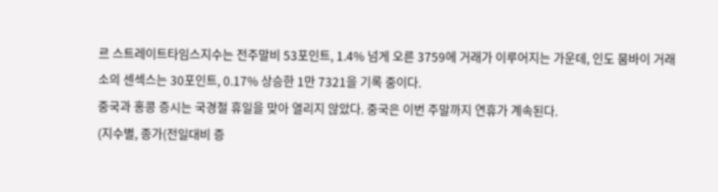르 스트레이트타임스지수는 전주말비 53포인트, 1.4% 넘게 오른 3759에 거래가 이루어지는 가운데, 인도 뭄바이 거래소의 센섹스는 30포인트, 0.17% 상승한 1만 7321을 기록 중이다.
중국과 홍콩 증시는 국경절 휴일을 맞아 열리지 않았다. 중국은 이번 주말까지 연휴가 계속된다.
(지수별, 종가(전일대비 증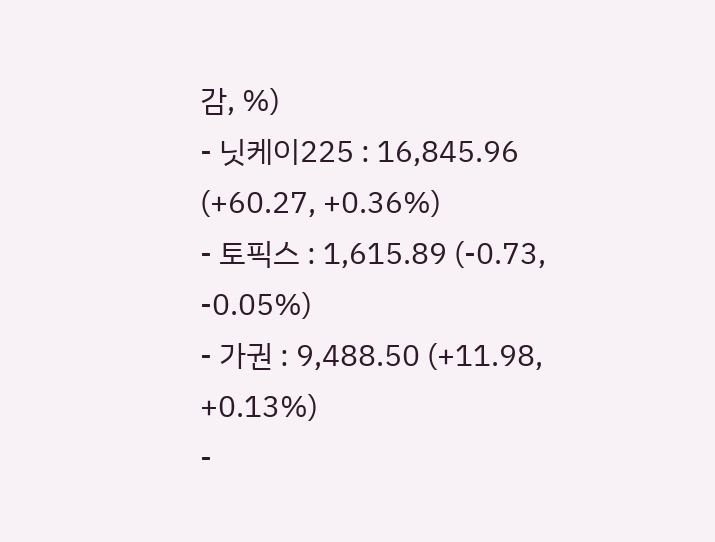감, %)
- 닛케이225 : 16,845.96 (+60.27, +0.36%)
- 토픽스 : 1,615.89 (-0.73, -0.05%)
- 가권 : 9,488.50 (+11.98, +0.13%)
-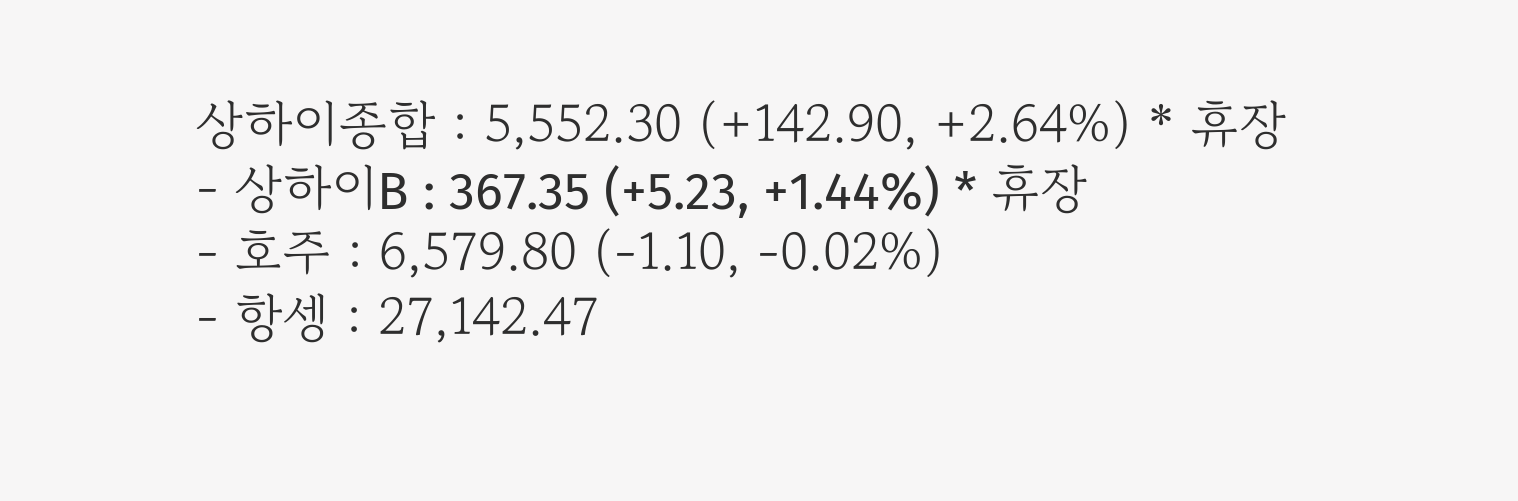상하이종합 : 5,552.30 (+142.90, +2.64%) * 휴장
- 상하이B : 367.35 (+5.23, +1.44%) * 휴장
- 호주 : 6,579.80 (-1.10, -0.02%)
- 항셍 : 27,142.47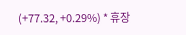(+77.32, +0.29%) * 휴장